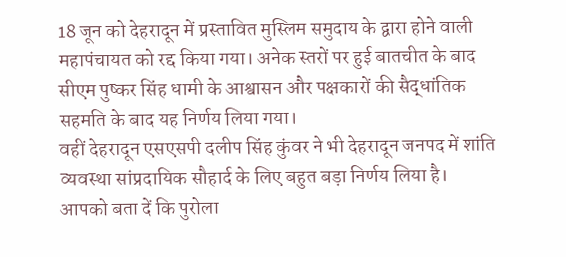18 जून को देहरादून में प्रस्तावित मुस्लिम समुदाय के द्वारा होने वाली महापंचायत को रद्द किया गया। अनेक स्तरों पर हुई बातचीत के बाद सीएम पुष्कर सिंह धामी के आश्वासन और पक्षकारों की सैद्धांतिक सहमति के बाद यह निर्णय लिया गया।
वहीं देहरादून एसएसपी दलीप सिंह कुंवर ने भी देहरादून जनपद में शांति व्यवस्था सांप्रदायिक सौहार्द के लिए बहुत बड़ा निर्णय लिया है।
आपको बता दें कि पुरोला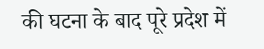की घटना के बाद पूरे प्रदेश में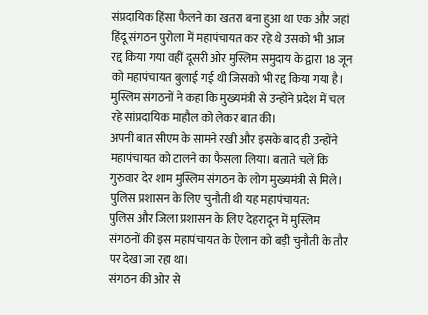संप्रदायिक हिंसा फैलने का खतरा बना हुआ था एक और जहां हिंदू संगठन पुरोला में महापंचायत कर रहे थे उसको भी आज रद्द किया गया वहीं दूसरी ओर मुस्लिम समुदाय के द्वारा 18 जून को महापंचायत बुलाई गई थी जिसको भी रद्द किया गया है।
मुस्लिम संगठनों ने कहा कि मुख्यमंत्री से उन्होंने प्रदेश में चल रहे सांप्रदायिक माहौल को लेकर बात की।
अपनी बात सीएम के सामने रखी और इसके बाद ही उन्होंने महापंचायत को टालने का फैसला लिया। बताते चलें कि गुरुवार देर शाम मुस्लिम संगठन के लोग मुख्यमंत्री से मिले।
पुलिस प्रशासन के लिए चुनौती थी यह महापंचायत:
पुलिस और जिला प्रशासन के लिए देहरादून में मुस्लिम संगठनों की इस महापंचायत के ऐलान को बड़ी चुनौती के तौर पर देखा जा रहा था।
संगठन की ओर से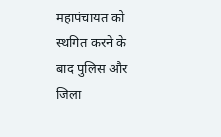महापंचायत को स्थगित करने के बाद पुलिस और जिला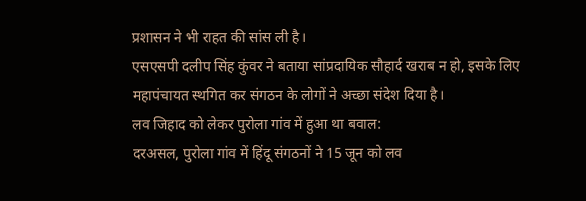प्रशासन ने भी राहत की सांस ली है।
एसएसपी दलीप सिंह कुंवर ने बताया सांप्रदायिक सौहार्द खराब न हो, इसके लिए महापंचायत स्थगित कर संगठन के लोगों ने अच्छा संदेश दिया है।
लव जिहाद को लेकर पुरोला गांव में हुआ था बवाल:
दरअसल, पुरोला गांव में हिंदू संगठनों ने 15 जून को लव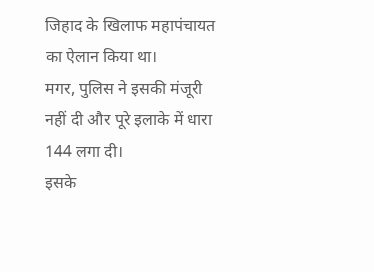जिहाद के खिलाफ महापंचायत का ऐलान किया था।
मगर, पुलिस ने इसकी मंजूरी नहीं दी और पूरे इलाके में धारा 144 लगा दी।
इसके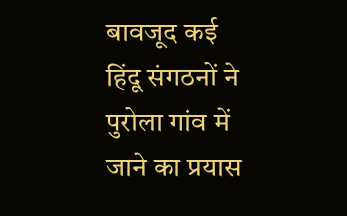बावजूद कई हिंदू संगठनों ने पुरोला गांव में जाने का प्रयास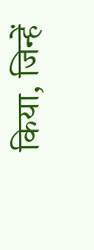किया, जिन्हें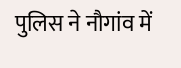पुलिस ने नौगांव में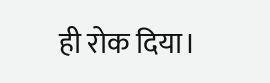ही रोक दिया।